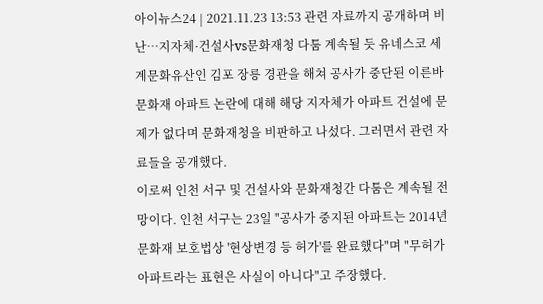아이뉴스24 | 2021.11.23 13:53 관련 자료까지 공개하며 비난…지자체·건설사vs문화재청 다툼 계속될 듯 유네스코 세계문화유산인 김포 장릉 경관을 해쳐 공사가 중단된 이른바 문화재 아파트 논란에 대해 해당 지자체가 아파트 건설에 문제가 없다며 문화재청을 비판하고 나섰다. 그러면서 관련 자료들을 공개했다.
이로써 인천 서구 및 건설사와 문화재청간 다툼은 계속될 전망이다. 인천 서구는 23일 "공사가 중지된 아파트는 2014년 문화재 보호법상 '현상변경 등 허가'를 완료했다"며 "무허가 아파트라는 표현은 사실이 아니다"고 주장했다.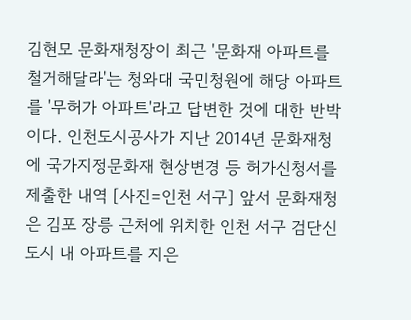김현모 문화재청장이 최근 '문화재 아파트를 철거해달라'는 청와대 국민청원에 해당 아파트를 '무허가 아파트'라고 답변한 것에 대한 반박이다. 인천도시공사가 지난 2014년 문화재청에 국가지정문화재 현상변경 등 허가신청서를 제출한 내역 [사진=인천 서구] 앞서 문화재청은 김포 장릉 근처에 위치한 인천 서구 검단신도시 내 아파트를 지은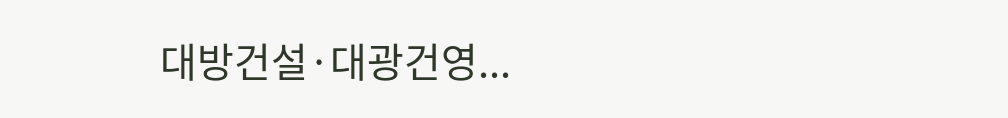대방건설·대광건영...